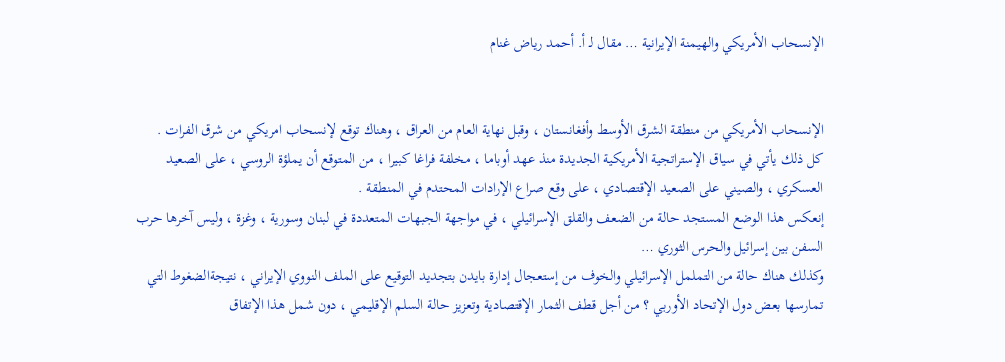الإنسحاب الأمريكي والهيمنة الإيرانية … مقال لـ أ. أحمد رياض غنام


الإنسحاب الأمريكي من منطقة الشرق الأوسط وأفغانستان ، وقبل نهاية العام من العراق ، وهناك توقع لإنسحاب امريكي من شرق الفرات .
كل ذلك يأتي في سياق الإستراتجية الأمريكية الجديدة منذ عهد أوباما ، مخلفة فراغا كبيرا ، من المتوقع أن يملؤة الروسي ، على الصعيد العسكري ، والصيني على الصعيد الإقتصادي ، على وقع صراع الإرادات المحتدم في المنطقة .
إنعكس هذا الوضع المستجد حالة من الضعف والقلق الإسرائيلي ، في مواجهة الجبهات المتعددة في لبنان وسورية ، وغزة ، وليس آخرها حرب السفن بين إسرائيل والحرس الثوري …
وكذلك هناك حالة من التململ الإسرائيلي والخوف من إستعجال إدارة بايدن بتجديد التوقيع على الملف النووي الإيراني ، نتيجةالضغوط التي تمارسها بعض دول الإتحاد الأوربي ؟ من أجل قطف الثمار الإقتصادية وتعزيز حالة السلم الإقليمي ، دون شمل هذا الإتفاق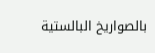بالصواريخ البالستية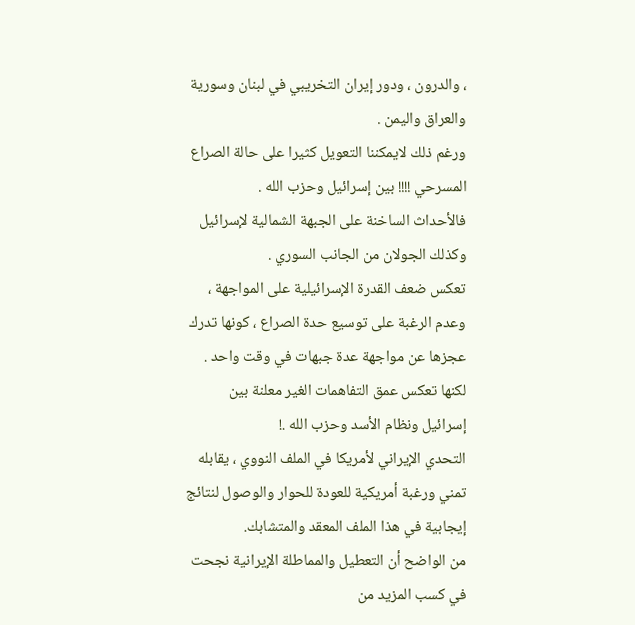، والدرون ، ودور إيران التخريبي في لبنان وسورية والعراق واليمن .
ورغم ذلك لايمكننا التعويل كثيرا على حالة الصراع المسرحي !!!! بين إسرائيل وحزب الله .
فالأحداث الساخنة على الجبهة الشمالية لإسرائيل وكذلك الجولان من الجانب السوري .
تعكس ضعف القدرة الإسرائيلية على المواجهة ، وعدم الرغبة على توسيع حدة الصراع ، كونها تدرك عجزها عن مواجهة عدة جبهات في وقت واحد .
لكنها تعكس عمق التفاهمات الغير معلنة بين إسرائيل ونظام الأسد وحزب الله .!
التحدي الإيراني لأمريكا في الملف النووي ، يقابله تمني ورغبة أمريكية للعودة للحوار والوصول لنتائج إيجابية في هذا الملف المعقد والمتشابك.
من الواضح أن التعطيل والمماطلة الإيرانية نجحت في كسب المزيد من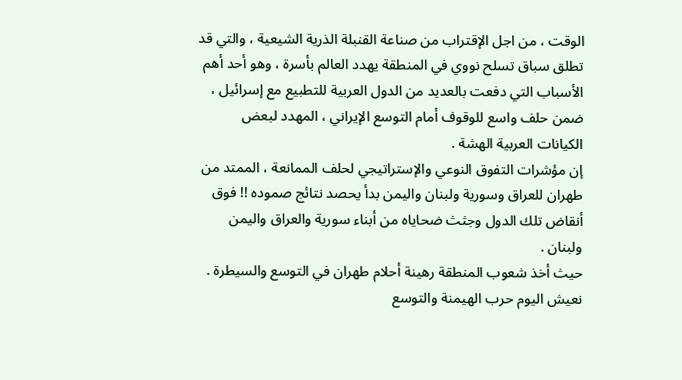الوقت ، من اجل الإقتراب من صناعة القنبلة الذرية الشيعية ، والتي قد تطلق سباق تسلح نووي في المنطقة يهدد العالم بأسرة ، وهو أحد أهم الأسباب التي دفعت بالعديد من الدول العربية للتطبيع مع إسرائيل ، ضمن حلف واسع للوقوف أمام التوسع الإيراني ، المهدد لبعض الكيانات العربية الهشة .
إن مؤشرات التفوق النوعي والإستراتيجي لحلف الممانعة ، الممتد من طهران للعراق وسورية ولبنان واليمن بدأ يحصد نتائج صموده !! فوق أنقاض تلك الدول وجثث ضحاياه من أبناء سورية والعراق واليمن ولبنان .
حيث أخذ شعوب المنطقة رهينة أحلام طهران في التوسع والسيطرة .
نعيش اليوم حرب الهيمنة والتوسع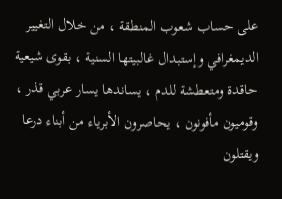على حساب شعوب المنطقة ، من خلال التغيير الديمغرافي وإستبدال غالبيتها السنية ، بقوى شيعية حاقدة ومتعطشة للدم ، يساندها يسار عربي قذر ، وقوميون مأفونون ، يحاصرون الأبرياء من أبناء درعا ويقتلون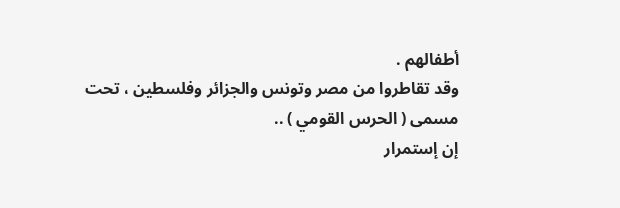أطفالهم .
وقد تقاطروا من مصر وتونس والجزائر وفلسطين ، تحت مسمى ( الحرس القومي ) ..
إن إستمرار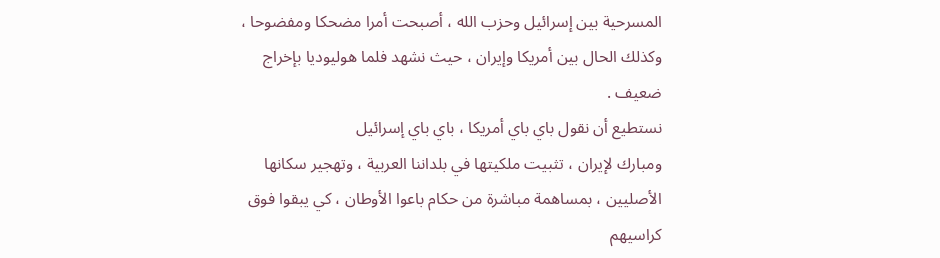المسرحية بين إسرائيل وحزب الله ، أصبحت أمرا مضحكا ومفضوحا ، وكذلك الحال بين أمريكا وإيران ، حيث نشهد فلما هوليوديا بإخراج ضعيف .
نستطيع أن نقول باي باي أمريكا ، باي باي إسرائيل
ومبارك لإيران ، تثبيت ملكيتها في بلداننا العربية ، وتهجير سكانها الأصليين ، بمساهمة مباشرة من حكام باعوا الأوطان ، كي يبقوا فوق كراسيهم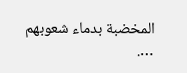المخضبة بدماء شعوبهم ….